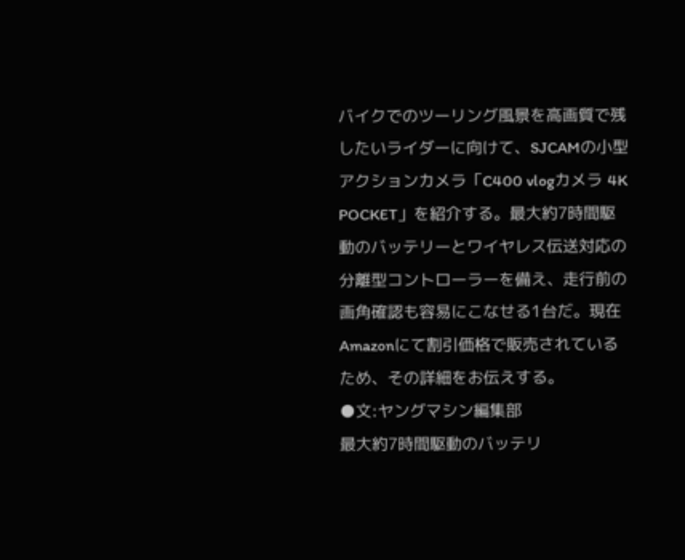バイクでのツーリング風景を高画質で残したいライダーに向けて、SJCAMの小型アクションカメラ「C400 vlogカメラ 4K POCKET」を紹介する。最大約7時間駆動のバッテリーとワイヤレス伝送対応の分離型コントローラーを備え、走行前の画角確認も容易にこなせる1台だ。現在Amazonにて割引価格で販売されているため、その詳細をお伝えする。
●文:ヤングマシン編集部
最大約7時間駆動のバッテリ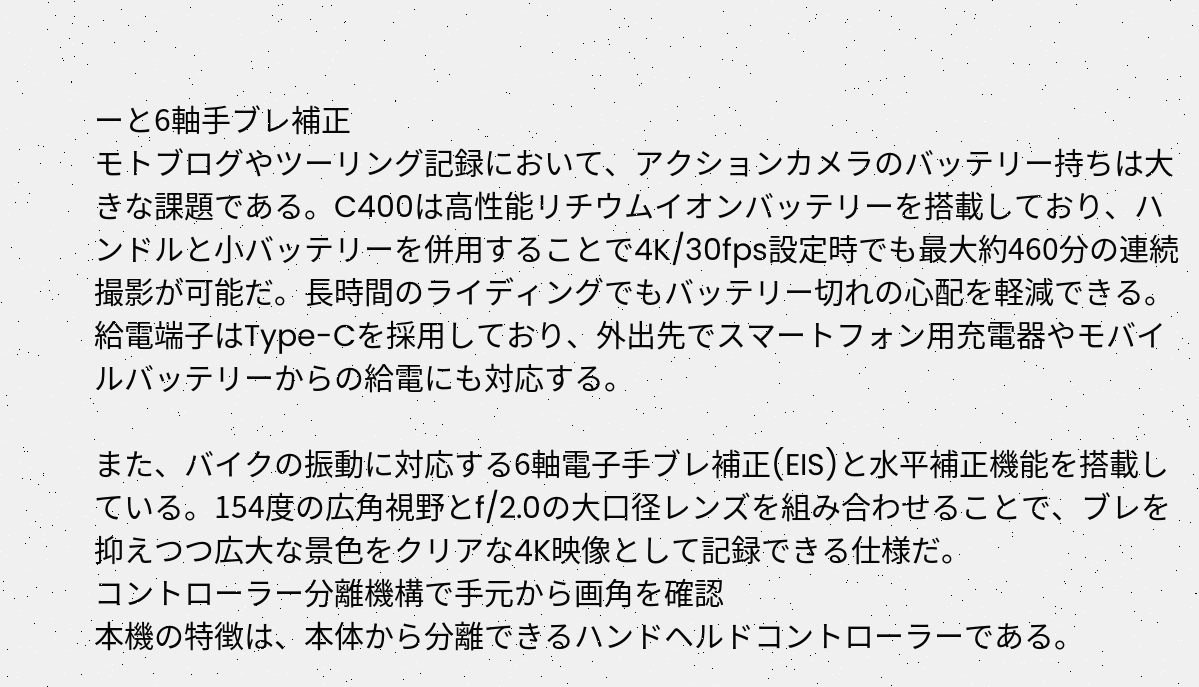ーと6軸手ブレ補正
モトブログやツーリング記録において、アクションカメラのバッテリー持ちは大きな課題である。C400は高性能リチウムイオンバッテリーを搭載しており、ハンドルと小バッテリーを併用することで4K/30fps設定時でも最大約460分の連続撮影が可能だ。長時間のライディングでもバッテリー切れの心配を軽減できる。給電端子はType-Cを採用しており、外出先でスマートフォン用充電器やモバイルバッテリーからの給電にも対応する。

また、バイクの振動に対応する6軸電子手ブレ補正(EIS)と水平補正機能を搭載している。154度の広角視野とf/2.0の大口径レンズを組み合わせることで、ブレを抑えつつ広大な景色をクリアな4K映像として記録できる仕様だ。
コントローラー分離機構で手元から画角を確認
本機の特徴は、本体から分離できるハンドヘルドコントローラーである。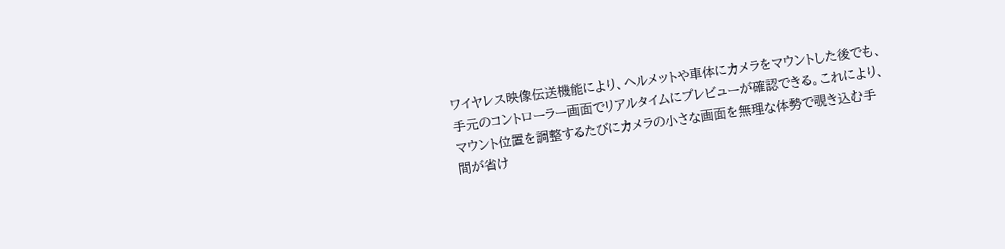ワイヤレス映像伝送機能により、ヘルメットや車体にカメラをマウントした後でも、手元のコントローラー画面でリアルタイムにプレビューが確認できる。これにより、マウント位置を調整するたびにカメラの小さな画面を無理な体勢で覗き込む手間が省け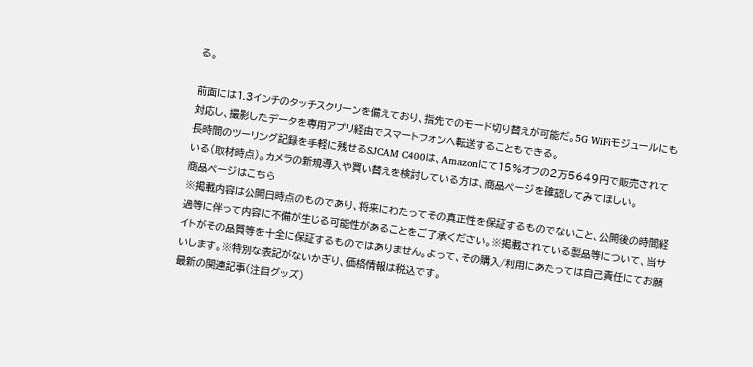る。

前面には1.3インチのタッチスクリーンを備えており、指先でのモード切り替えが可能だ。5G WiFiモジュールにも対応し、撮影したデータを専用アプリ経由でスマートフォンへ転送することもできる。
長時間のツーリング記録を手軽に残せるSJCAM C400は、Amazonにて15%オフの2万5649円で販売されている(取材時点)。カメラの新規導入や買い替えを検討している方は、商品ページを確認してみてほしい。
商品ページはこちら
※掲載内容は公開日時点のものであり、将来にわたってその真正性を保証するものでないこと、公開後の時間経過等に伴って内容に不備が生じる可能性があることをご了承ください。※掲載されている製品等について、当サイトがその品質等を十全に保証するものではありません。よって、その購入/利用にあたっては自己責任にてお願いします。※特別な表記がないかぎり、価格情報は税込です。
最新の関連記事(注目グッズ)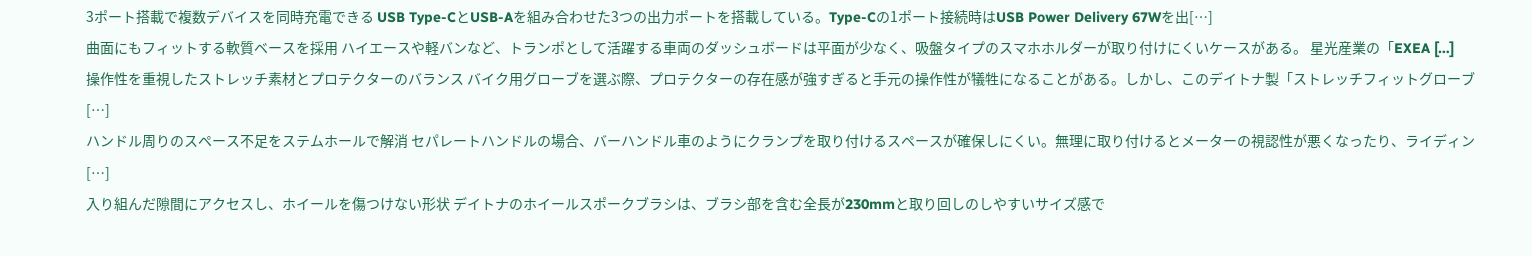3ポート搭載で複数デバイスを同時充電できる USB Type-CとUSB-Aを組み合わせた3つの出力ポートを搭載している。Type-Cの1ポート接続時はUSB Power Delivery 67Wを出[…]
曲面にもフィットする軟質ベースを採用 ハイエースや軽バンなど、トランポとして活躍する車両のダッシュボードは平面が少なく、吸盤タイプのスマホホルダーが取り付けにくいケースがある。 星光産業の「EXEA […]
操作性を重視したストレッチ素材とプロテクターのバランス バイク用グローブを選ぶ際、プロテクターの存在感が強すぎると手元の操作性が犠牲になることがある。しかし、このデイトナ製「ストレッチフィットグローブ[…]
ハンドル周りのスペース不足をステムホールで解消 セパレートハンドルの場合、バーハンドル車のようにクランプを取り付けるスペースが確保しにくい。無理に取り付けるとメーターの視認性が悪くなったり、ライディン[…]
入り組んだ隙間にアクセスし、ホイールを傷つけない形状 デイトナのホイールスポークブラシは、ブラシ部を含む全長が230mmと取り回しのしやすいサイズ感で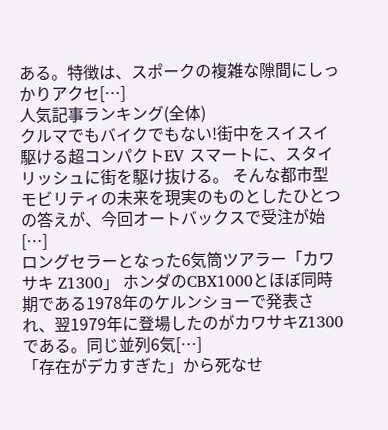ある。特徴は、スポークの複雑な隙間にしっかりアクセ[…]
人気記事ランキング(全体)
クルマでもバイクでもない!街中をスイスイ駆ける超コンパクトEV スマートに、スタイリッシュに街を駆け抜ける。 そんな都市型モビリティの未来を現実のものとしたひとつの答えが、今回オートバックスで受注が始[…]
ロングセラーとなった6気筒ツアラー「カワサキ Z1300」 ホンダのCBX1000とほぼ同時期である1978年のケルンショーで発表され、翌1979年に登場したのがカワサキZ1300である。同じ並列6気[…]
「存在がデカすぎた」から死なせ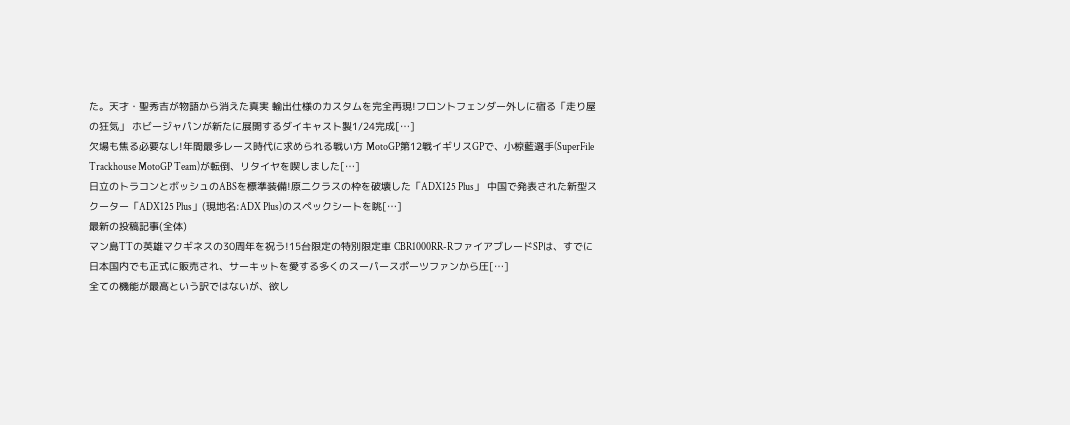た。天才・聖秀吉が物語から消えた真実 輸出仕様のカスタムを完全再現!フロントフェンダー外しに宿る「走り屋の狂気」 ホビージャパンが新たに展開するダイキャスト製1/24完成[…]
欠場も焦る必要なし!年間最多レース時代に求められる戦い方 MotoGP第12戦イギリスGPで、小椋藍選手(SuperFile Trackhouse MotoGP Team)が転倒、リタイヤを喫しました[…]
日立のトラコンとボッシュのABSを標準装備!原二クラスの枠を破壊した「ADX125 Plus」 中国で発表された新型スクーター「ADX125 Plus」(現地名:ADX Plus)のスペックシートを眺[…]
最新の投稿記事(全体)
マン島TTの英雄マクギネスの30周年を祝う!15台限定の特別限定車 CBR1000RR-RファイアブレードSPは、すでに日本国内でも正式に販売され、サーキットを愛する多くのスーパースポーツファンから圧[…]
全ての機能が最高という訳ではないが、欲し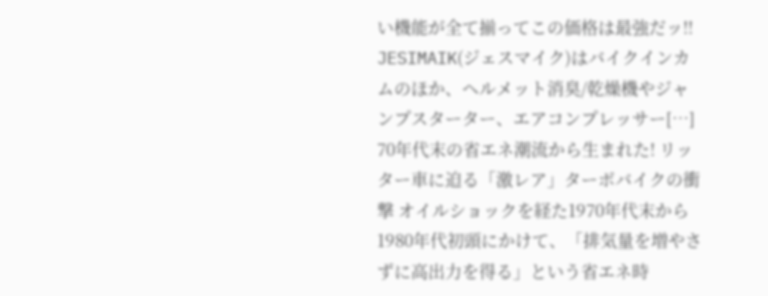い機能が全て揃ってこの価格は最強だッ!! JESIMAIK(ジェスマイク)はバイクインカムのほか、ヘルメット消臭/乾燥機やジャンプスターター、エアコンプレッサー[…]
70年代末の省エネ潮流から生まれた! リッター車に迫る「激レア」ターボバイクの衝撃 オイルショックを経た1970年代末から1980年代初頭にかけて、「排気量を増やさずに高出力を得る」という省エネ時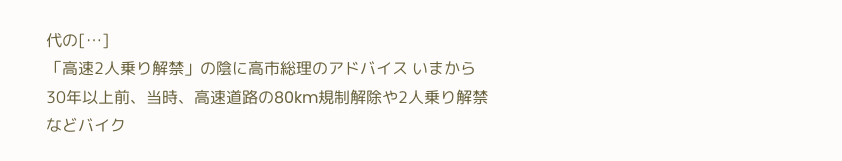代の[…]
「高速2人乗り解禁」の陰に高市総理のアドバイス いまから30年以上前、当時、高速道路の80km規制解除や2人乗り解禁などバイク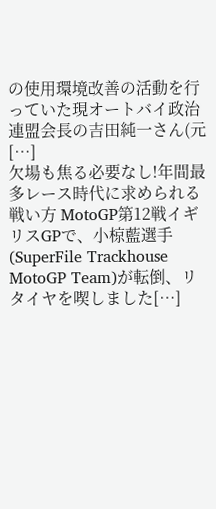の使用環境改善の活動を行っていた現オートバイ政治連盟会長の吉田純一さん(元[…]
欠場も焦る必要なし!年間最多レース時代に求められる戦い方 MotoGP第12戦イギリスGPで、小椋藍選手(SuperFile Trackhouse MotoGP Team)が転倒、リタイヤを喫しました[…]